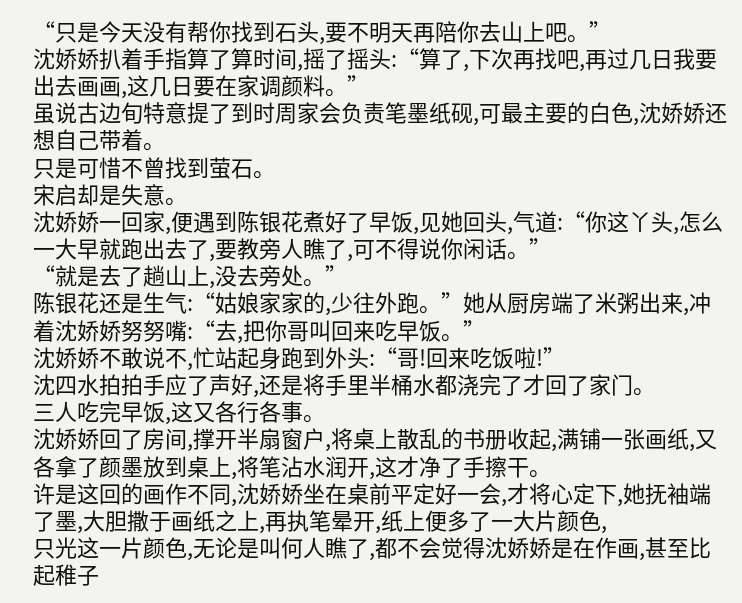“只是今天没有帮你找到石头,要不明天再陪你去山上吧。”
沈娇娇扒着手指算了算时间,摇了摇头:“算了,下次再找吧,再过几日我要出去画画,这几日要在家调颜料。”
虽说古边旬特意提了到时周家会负责笔墨纸砚,可最主要的白色,沈娇娇还想自己带着。
只是可惜不曾找到萤石。
宋启却是失意。
沈娇娇一回家,便遇到陈银花煮好了早饭,见她回头,气道:“你这丫头,怎么一大早就跑出去了,要教旁人瞧了,可不得说你闲话。”
“就是去了趟山上,没去旁处。”
陈银花还是生气:“姑娘家家的,少往外跑。”她从厨房端了米粥出来,冲着沈娇娇努努嘴:“去,把你哥叫回来吃早饭。”
沈娇娇不敢说不,忙站起身跑到外头:“哥!回来吃饭啦!”
沈四水拍拍手应了声好,还是将手里半桶水都浇完了才回了家门。
三人吃完早饭,这又各行各事。
沈娇娇回了房间,撑开半扇窗户,将桌上散乱的书册收起,满铺一张画纸,又各拿了颜墨放到桌上,将笔沾水润开,这才净了手擦干。
许是这回的画作不同,沈娇娇坐在桌前平定好一会,才将心定下,她抚袖端了墨,大胆撒于画纸之上,再执笔晕开,纸上便多了一大片颜色,
只光这一片颜色,无论是叫何人瞧了,都不会觉得沈娇娇是在作画,甚至比起稚子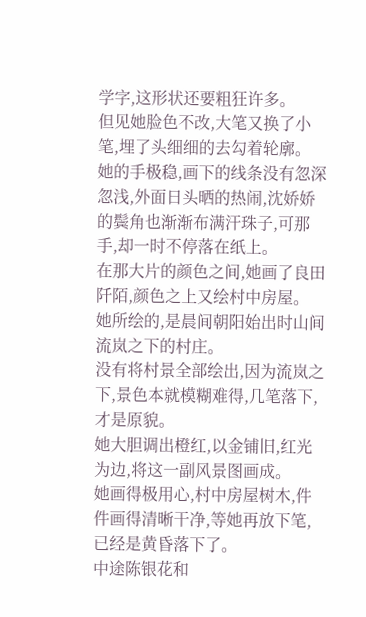学字,这形状还要粗狂许多。
但见她脸色不改,大笔又换了小笔,埋了头细细的去勾着轮廓。
她的手极稳,画下的线条没有忽深忽浅,外面日头晒的热闹,沈娇娇的鬓角也渐渐布满汗珠子,可那手,却一时不停落在纸上。
在那大片的颜色之间,她画了良田阡陌,颜色之上又绘村中房屋。
她所绘的,是晨间朝阳始出时山间流岚之下的村庄。
没有将村景全部绘出,因为流岚之下,景色本就模糊难得,几笔落下,才是原貌。
她大胆调出橙红,以金铺旧,红光为边,将这一副风景图画成。
她画得极用心,村中房屋树木,件件画得清晰干净,等她再放下笔,已经是黄昏落下了。
中途陈银花和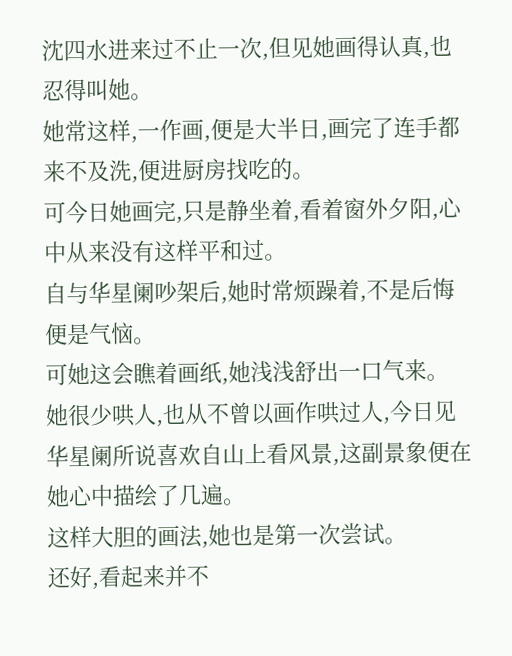沈四水进来过不止一次,但见她画得认真,也忍得叫她。
她常这样,一作画,便是大半日,画完了连手都来不及洗,便进厨房找吃的。
可今日她画完,只是静坐着,看着窗外夕阳,心中从来没有这样平和过。
自与华星阑吵架后,她时常烦躁着,不是后悔便是气恼。
可她这会瞧着画纸,她浅浅舒出一口气来。
她很少哄人,也从不曾以画作哄过人,今日见华星阑所说喜欢自山上看风景,这副景象便在她心中描绘了几遍。
这样大胆的画法,她也是第一次尝试。
还好,看起来并不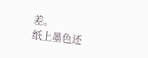差。
纸上墨色还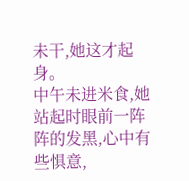未干,她这才起身。
中午未进米食,她站起时眼前一阵阵的发黑,心中有些惧意,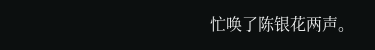忙唤了陈银花两声。